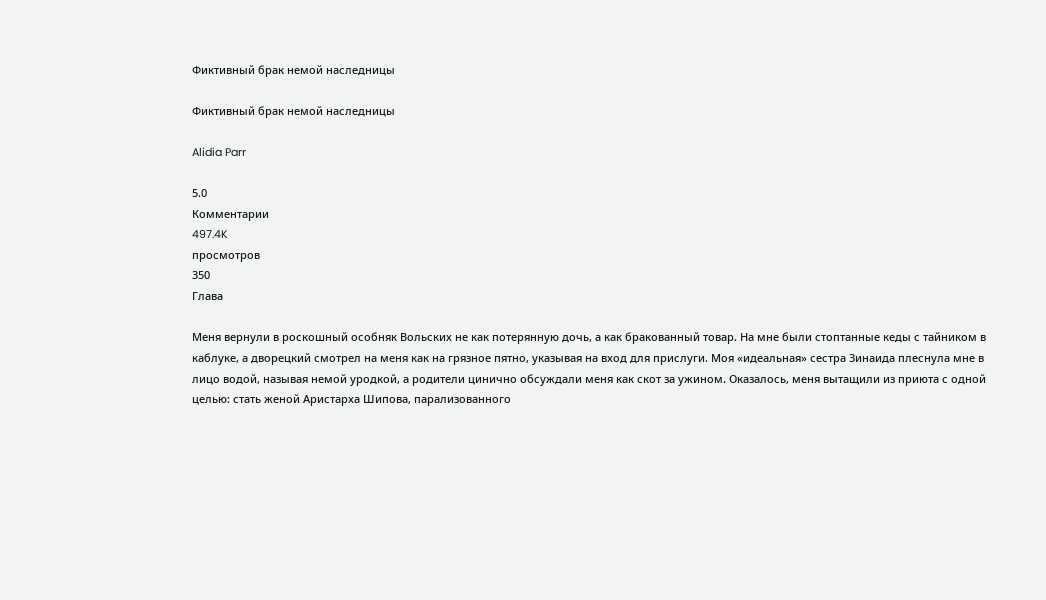Фиктивный брак немой наследницы

Фиктивный брак немой наследницы

Alidia Parr

5.0
Комментарии
497.4K
просмотров
350
Глава

Меня вернули в роскошный особняк Вольских не как потерянную дочь, а как бракованный товар. На мне были стоптанные кеды с тайником в каблуке, а дворецкий смотрел на меня как на грязное пятно, указывая на вход для прислуги. Моя «идеальная» сестра Зинаида плеснула мне в лицо водой, называя немой уродкой, а родители цинично обсуждали меня как скот за ужином. Оказалось, меня вытащили из приюта с одной целью: стать женой Аристарха Шипова, парализованного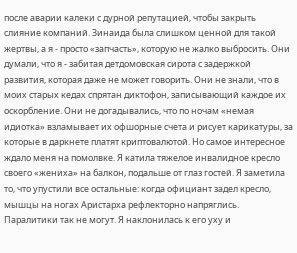после аварии калеки с дурной репутацией, чтобы закрыть слияние компаний. Зинаида была слишком ценной для такой жертвы, а я - просто «запчасть», которую не жалко выбросить. Они думали, что я - забитая детдомовская сирота с задержкой развития, которая даже не может говорить. Они не знали, что в моих старых кедах спрятан диктофон, записывающий каждое их оскорбление. Они не догадывались, что по ночам «немая идиотка» взламывает их офшорные счета и рисует карикатуры, за которые в даркнете платят криптовалютой. Но самое интересное ждало меня на помолвке. Я катила тяжелое инвалидное кресло своего «жениха» на балкон, подальше от глаз гостей. Я заметила то, что упустили все остальные: когда официант задел кресло, мышцы на ногах Аристарха рефлекторно напряглись. Паралитики так не могут. Я наклонилась к его уху и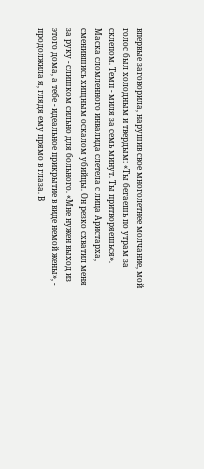впервые заговорила, нарушив свое многолетнее молчание, мой голос был холодным и твердым: «Ты бегаешь по утрам за склепом. Темп - миля за семь минут. Ты притворяешься». Маска сломленного инвалида слетела с лица Аристарха, сменившись хищным оскалом убийцы. Он резко схватил меня за руку - слишком сильно для больного. «Мне нужен выход из этого дома, а тебе - идеальное прикрытие в виде немой жены», - продолжила я, глядя ему прямо в глаза. В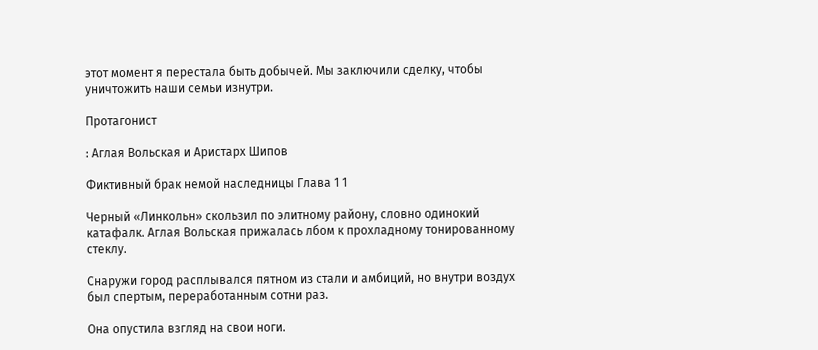этот момент я перестала быть добычей. Мы заключили сделку, чтобы уничтожить наши семьи изнутри.

Протагонист

: Аглая Вольская и Аристарх Шипов

Фиктивный брак немой наследницы Глава 1 1

Черный «Линкольн» скользил по элитному району, словно одинокий катафалк. Аглая Вольская прижалась лбом к прохладному тонированному стеклу.

Снаружи город расплывался пятном из стали и амбиций, но внутри воздух был спертым, переработанным сотни раз.

Она опустила взгляд на свои ноги.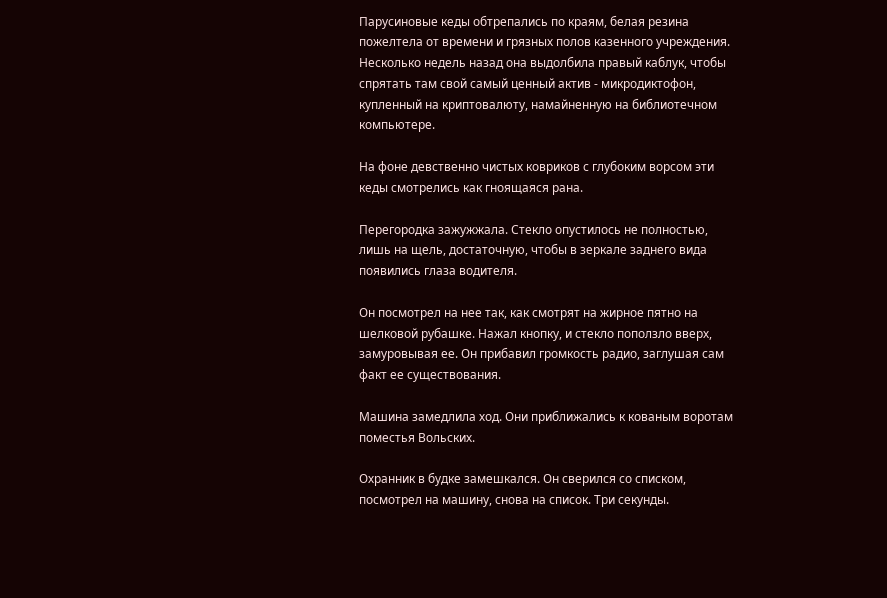Парусиновые кеды обтрепались по краям, белая резина пожелтела от времени и грязных полов казенного учреждения. Несколько недель назад она выдолбила правый каблук, чтобы спрятать там свой самый ценный актив - микродиктофон, купленный на криптовалюту, намайненную на библиотечном компьютере.

На фоне девственно чистых ковриков с глубоким ворсом эти кеды смотрелись как гноящаяся рана.

Перегородка зажужжала. Стекло опустилось не полностью, лишь на щель, достаточную, чтобы в зеркале заднего вида появились глаза водителя.

Он посмотрел на нее так, как смотрят на жирное пятно на шелковой рубашке. Нажал кнопку, и стекло поползло вверх, замуровывая ее. Он прибавил громкость радио, заглушая сам факт ее существования.

Машина замедлила ход. Они приближались к кованым воротам поместья Вольских.

Охранник в будке замешкался. Он сверился со списком, посмотрел на машину, снова на список. Три секунды.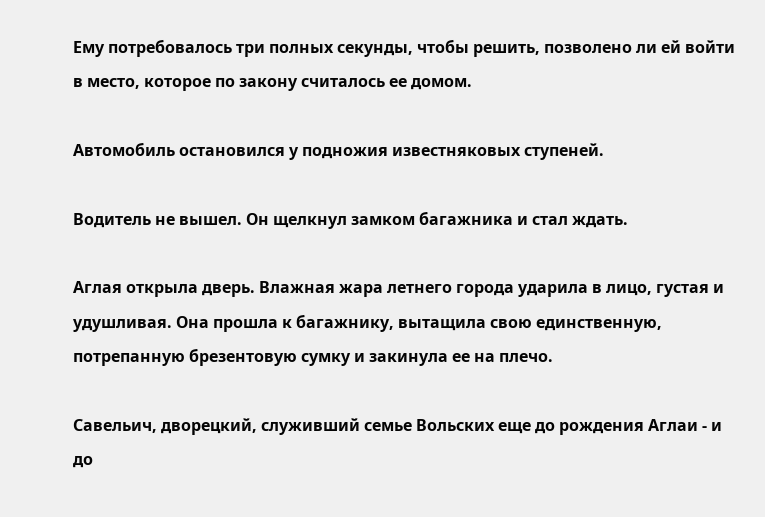Ему потребовалось три полных секунды, чтобы решить, позволено ли ей войти в место, которое по закону считалось ее домом.

Автомобиль остановился у подножия известняковых ступеней.

Водитель не вышел. Он щелкнул замком багажника и стал ждать.

Аглая открыла дверь. Влажная жара летнего города ударила в лицо, густая и удушливая. Она прошла к багажнику, вытащила свою единственную, потрепанную брезентовую сумку и закинула ее на плечо.

Савельич, дворецкий, служивший семье Вольских еще до рождения Аглаи - и до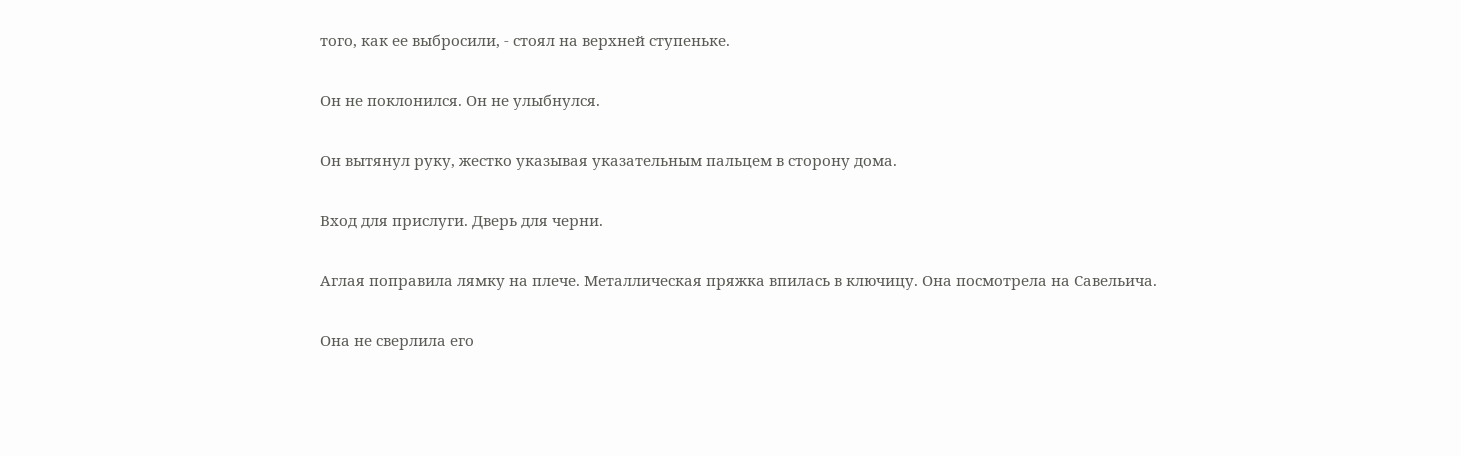того, как ее выбросили, - стоял на верхней ступеньке.

Он не поклонился. Он не улыбнулся.

Он вытянул руку, жестко указывая указательным пальцем в сторону дома.

Вход для прислуги. Дверь для черни.

Аглая поправила лямку на плече. Металлическая пряжка впилась в ключицу. Она посмотрела на Савельича.

Она не сверлила его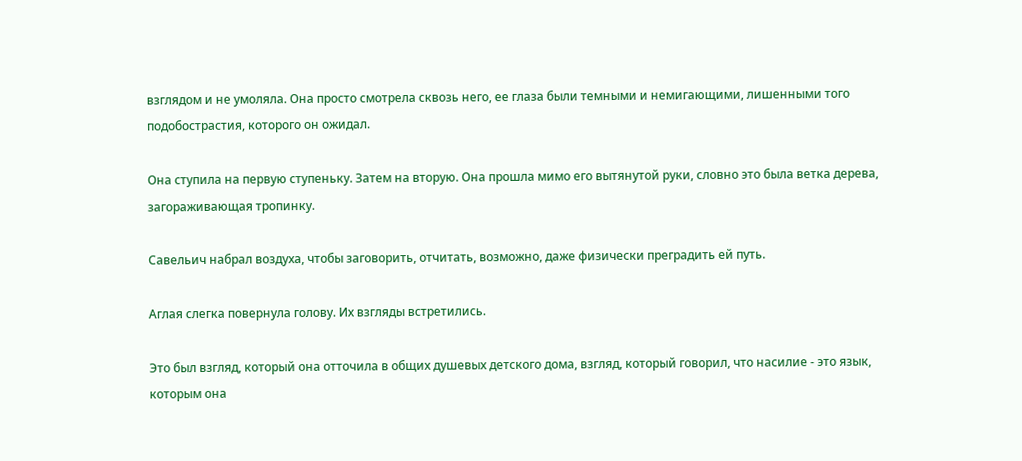взглядом и не умоляла. Она просто смотрела сквозь него, ее глаза были темными и немигающими, лишенными того подобострастия, которого он ожидал.

Она ступила на первую ступеньку. Затем на вторую. Она прошла мимо его вытянутой руки, словно это была ветка дерева, загораживающая тропинку.

Савельич набрал воздуха, чтобы заговорить, отчитать, возможно, даже физически преградить ей путь.

Аглая слегка повернула голову. Их взгляды встретились.

Это был взгляд, который она отточила в общих душевых детского дома, взгляд, который говорил, что насилие - это язык, которым она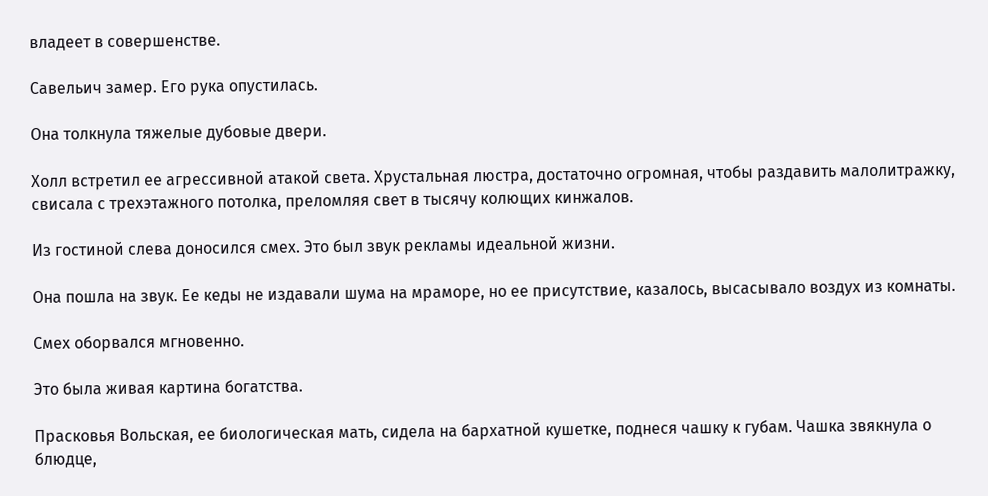владеет в совершенстве.

Савельич замер. Его рука опустилась.

Она толкнула тяжелые дубовые двери.

Холл встретил ее агрессивной атакой света. Хрустальная люстра, достаточно огромная, чтобы раздавить малолитражку, свисала с трехэтажного потолка, преломляя свет в тысячу колющих кинжалов.

Из гостиной слева доносился смех. Это был звук рекламы идеальной жизни.

Она пошла на звук. Ее кеды не издавали шума на мраморе, но ее присутствие, казалось, высасывало воздух из комнаты.

Смех оборвался мгновенно.

Это была живая картина богатства.

Прасковья Вольская, ее биологическая мать, сидела на бархатной кушетке, поднеся чашку к губам. Чашка звякнула о блюдце,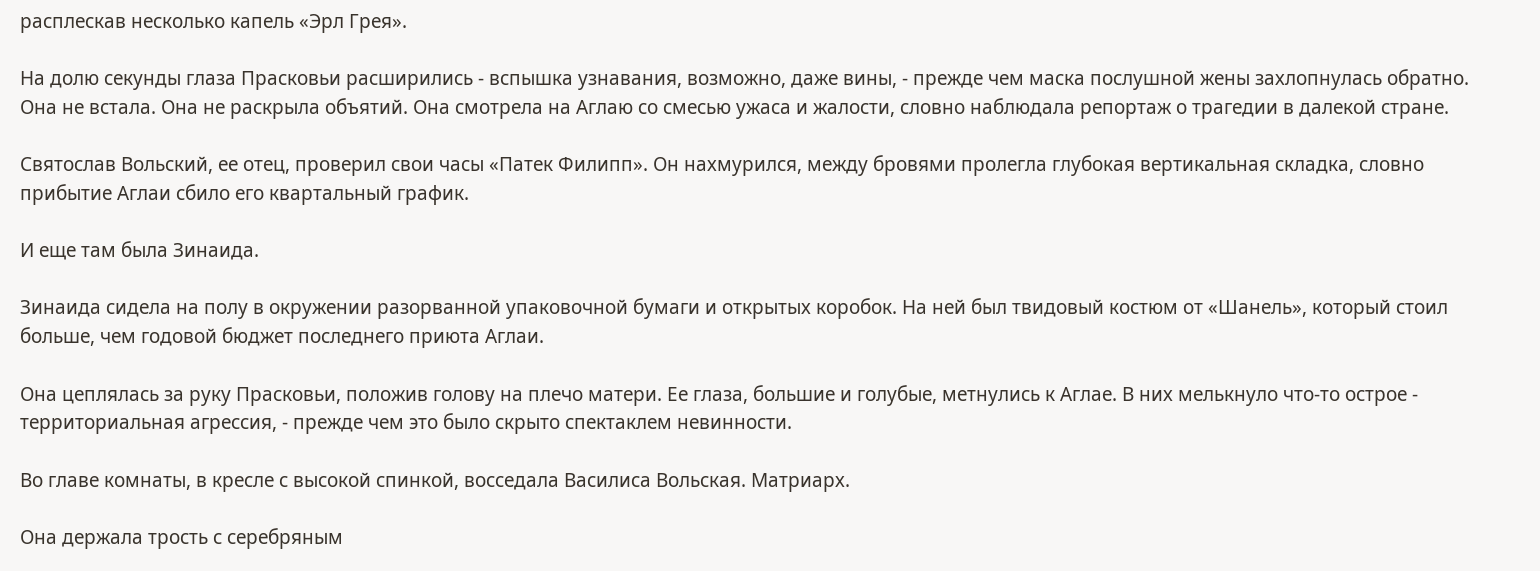расплескав несколько капель «Эрл Грея».

На долю секунды глаза Прасковьи расширились - вспышка узнавания, возможно, даже вины, - прежде чем маска послушной жены захлопнулась обратно. Она не встала. Она не раскрыла объятий. Она смотрела на Аглаю со смесью ужаса и жалости, словно наблюдала репортаж о трагедии в далекой стране.

Святослав Вольский, ее отец, проверил свои часы «Патек Филипп». Он нахмурился, между бровями пролегла глубокая вертикальная складка, словно прибытие Аглаи сбило его квартальный график.

И еще там была Зинаида.

Зинаида сидела на полу в окружении разорванной упаковочной бумаги и открытых коробок. На ней был твидовый костюм от «Шанель», который стоил больше, чем годовой бюджет последнего приюта Аглаи.

Она цеплялась за руку Прасковьи, положив голову на плечо матери. Ее глаза, большие и голубые, метнулись к Аглае. В них мелькнуло что-то острое - территориальная агрессия, - прежде чем это было скрыто спектаклем невинности.

Во главе комнаты, в кресле с высокой спинкой, восседала Василиса Вольская. Матриарх.

Она держала трость с серебряным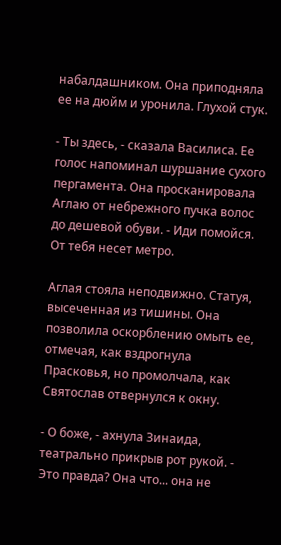набалдашником. Она приподняла ее на дюйм и уронила. Глухой стук.

- Ты здесь, - сказала Василиса. Ее голос напоминал шуршание сухого пергамента. Она просканировала Аглаю от небрежного пучка волос до дешевой обуви. - Иди помойся. От тебя несет метро.

Аглая стояла неподвижно. Статуя, высеченная из тишины. Она позволила оскорблению омыть ее, отмечая, как вздрогнула Прасковья, но промолчала, как Святослав отвернулся к окну.

- О боже, - ахнула Зинаида, театрально прикрыв рот рукой. - Это правда? Она что... она не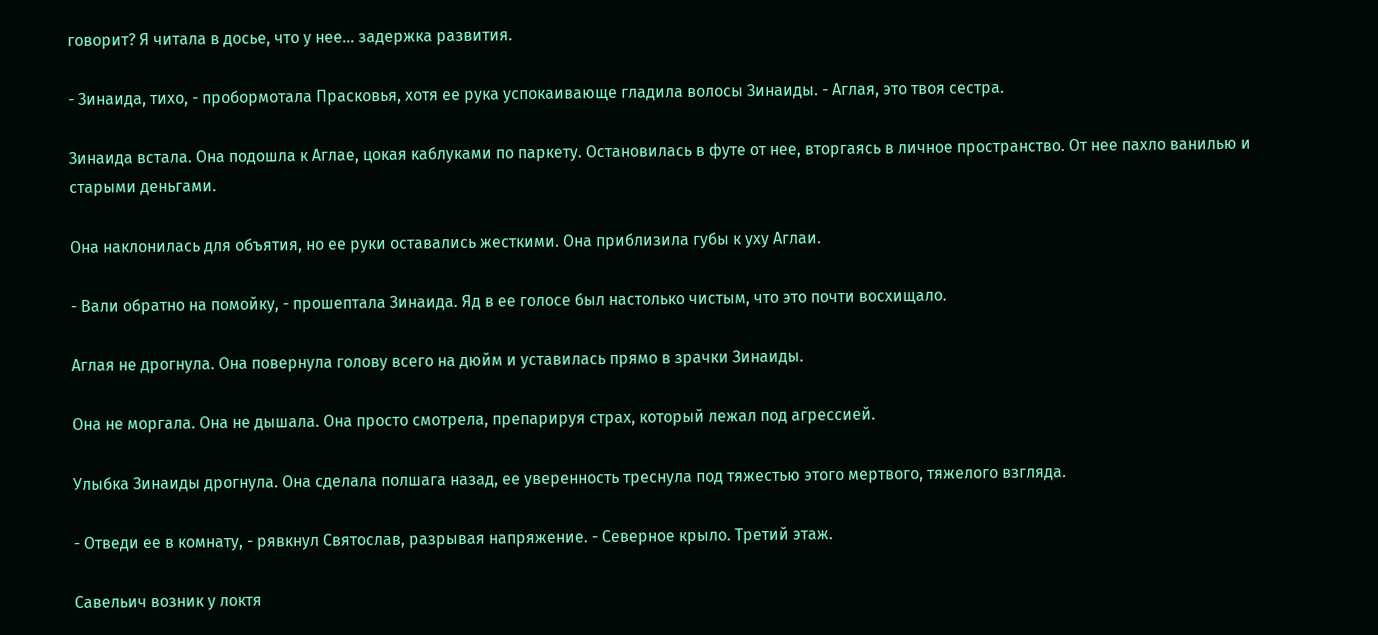говорит? Я читала в досье, что у нее... задержка развития.

- Зинаида, тихо, - пробормотала Прасковья, хотя ее рука успокаивающе гладила волосы Зинаиды. - Аглая, это твоя сестра.

Зинаида встала. Она подошла к Аглае, цокая каблуками по паркету. Остановилась в футе от нее, вторгаясь в личное пространство. От нее пахло ванилью и старыми деньгами.

Она наклонилась для объятия, но ее руки оставались жесткими. Она приблизила губы к уху Аглаи.

- Вали обратно на помойку, - прошептала Зинаида. Яд в ее голосе был настолько чистым, что это почти восхищало.

Аглая не дрогнула. Она повернула голову всего на дюйм и уставилась прямо в зрачки Зинаиды.

Она не моргала. Она не дышала. Она просто смотрела, препарируя страх, который лежал под агрессией.

Улыбка Зинаиды дрогнула. Она сделала полшага назад, ее уверенность треснула под тяжестью этого мертвого, тяжелого взгляда.

- Отведи ее в комнату, - рявкнул Святослав, разрывая напряжение. - Северное крыло. Третий этаж.

Савельич возник у локтя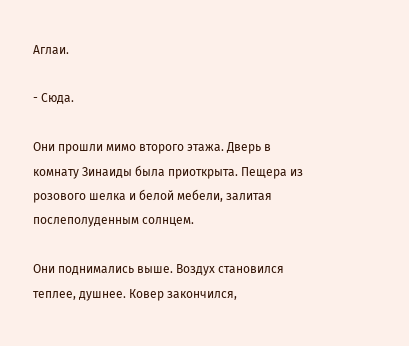Аглаи.

- Сюда.

Они прошли мимо второго этажа. Дверь в комнату Зинаиды была приоткрыта. Пещера из розового шелка и белой мебели, залитая послеполуденным солнцем.

Они поднимались выше. Воздух становился теплее, душнее. Ковер закончился,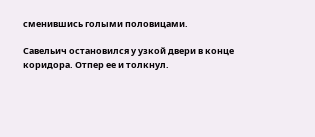сменившись голыми половицами.

Савельич остановился у узкой двери в конце коридора. Отпер ее и толкнул.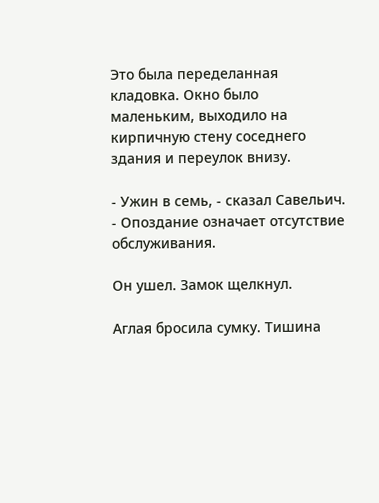Это была переделанная кладовка. Окно было маленьким, выходило на кирпичную стену соседнего здания и переулок внизу.

- Ужин в семь, - сказал Савельич. - Опоздание означает отсутствие обслуживания.

Он ушел. Замок щелкнул.

Аглая бросила сумку. Тишина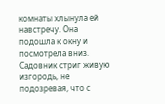комнаты хлынула ей навстречу. Она подошла к окну и посмотрела вниз. Садовник стриг живую изгородь, не подозревая, что с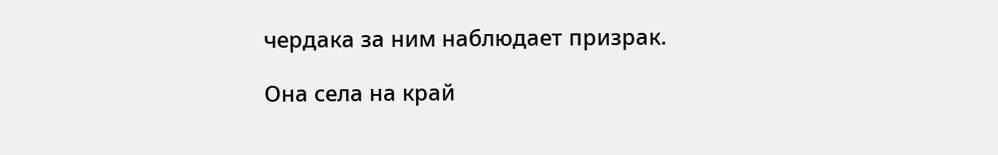чердака за ним наблюдает призрак.

Она села на край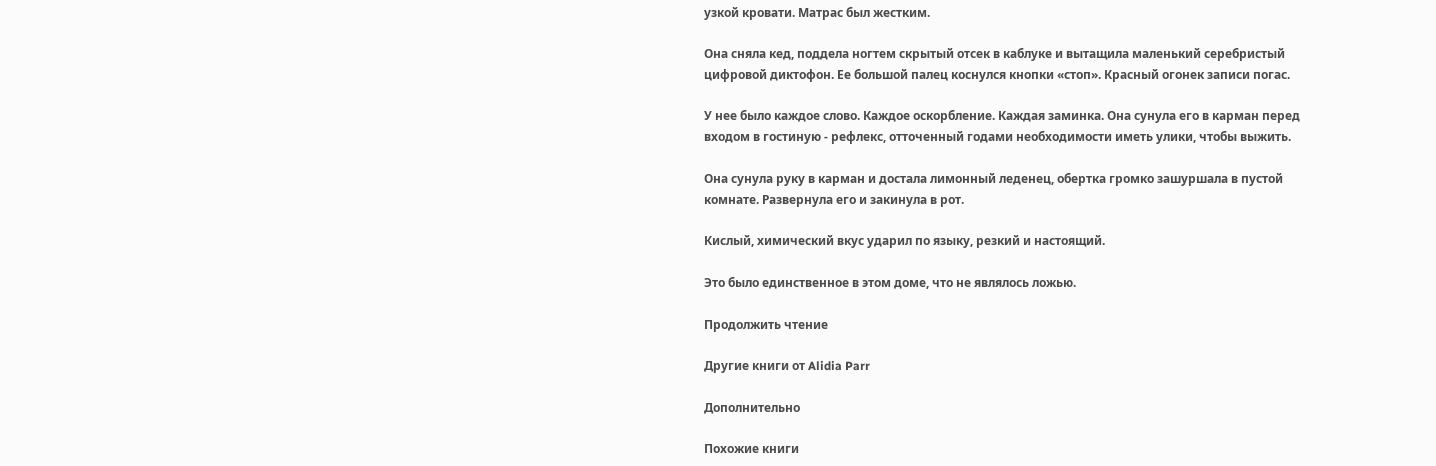узкой кровати. Матрас был жестким.

Она сняла кед, поддела ногтем скрытый отсек в каблуке и вытащила маленький серебристый цифровой диктофон. Ее большой палец коснулся кнопки «стоп». Красный огонек записи погас.

У нее было каждое слово. Каждое оскорбление. Каждая заминка. Она сунула его в карман перед входом в гостиную - рефлекс, отточенный годами необходимости иметь улики, чтобы выжить.

Она сунула руку в карман и достала лимонный леденец, обертка громко зашуршала в пустой комнате. Развернула его и закинула в рот.

Кислый, химический вкус ударил по языку, резкий и настоящий.

Это было единственное в этом доме, что не являлось ложью.

Продолжить чтение

Другие книги от Alidia Parr

Дополнительно

Похожие книги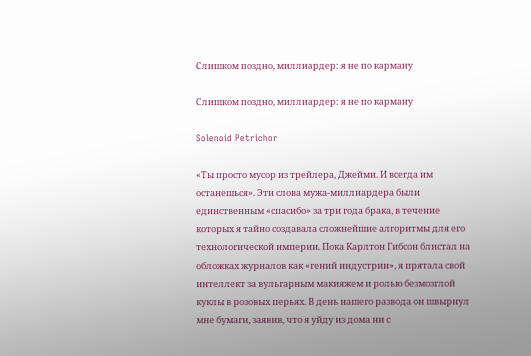Слишком поздно, миллиардер: я не по карману

Слишком поздно, миллиардер: я не по карману

Solenoid Petrichor

«Ты просто мусор из трейлера, Джейми. И всегда им останешься». Эти слова мужа-миллиардера были единственным «спасибо» за три года брака, в течение которых я тайно создавала сложнейшие алгоритмы для его технологической империи. Пока Карлтон Гибсон блистал на обложках журналов как «гений индустрии», я прятала свой интеллект за вульгарным макияжем и ролью безмозглой куклы в розовых перьях. В день нашего развода он швырнул мне бумаги, заявив, что я уйду из дома ни с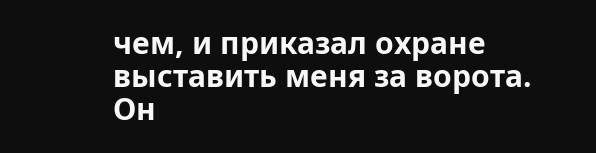чем, и приказал охране выставить меня за ворота. Он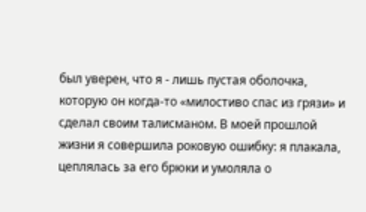был уверен, что я - лишь пустая оболочка, которую он когда-то «милостиво спас из грязи» и сделал своим талисманом. В моей прошлой жизни я совершила роковую ошибку: я плакала, цеплялась за его брюки и умоляла о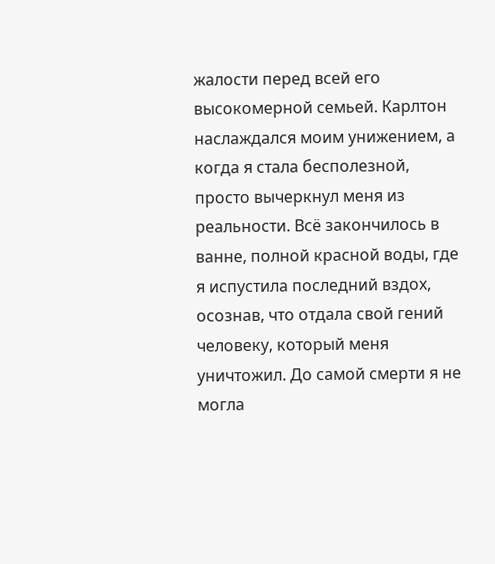жалости перед всей его высокомерной семьей. Карлтон наслаждался моим унижением, а когда я стала бесполезной, просто вычеркнул меня из реальности. Всё закончилось в ванне, полной красной воды, где я испустила последний вздох, осознав, что отдала свой гений человеку, который меня уничтожил. До самой смерти я не могла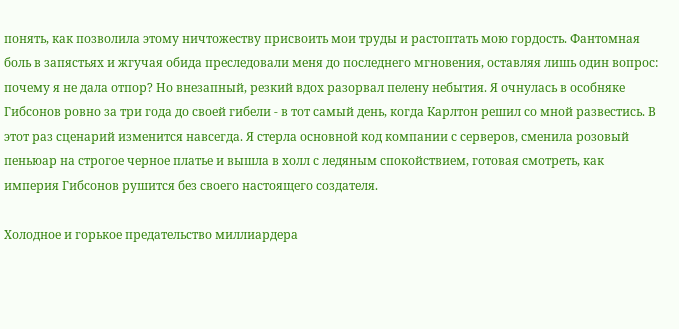понять, как позволила этому ничтожеству присвоить мои труды и растоптать мою гордость. Фантомная боль в запястьях и жгучая обида преследовали меня до последнего мгновения, оставляя лишь один вопрос: почему я не дала отпор? Но внезапный, резкий вдох разорвал пелену небытия. Я очнулась в особняке Гибсонов ровно за три года до своей гибели - в тот самый день, когда Карлтон решил со мной развестись. В этот раз сценарий изменится навсегда. Я стерла основной код компании с серверов, сменила розовый пеньюар на строгое черное платье и вышла в холл с ледяным спокойствием, готовая смотреть, как империя Гибсонов рушится без своего настоящего создателя.

Холодное и горькое предательство миллиардера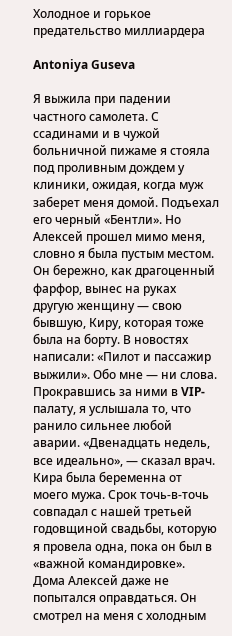Холодное и горькое предательство миллиардера

Antoniya Guseva

Я выжила при падении частного самолета. С ссадинами и в чужой больничной пижаме я стояла под проливным дождем у клиники, ожидая, когда муж заберет меня домой. Подъехал его черный «Бентли». Но Алексей прошел мимо меня, словно я была пустым местом. Он бережно, как драгоценный фарфор, вынес на руках другую женщину — свою бывшую, Киру, которая тоже была на борту. В новостях написали: «Пилот и пассажир выжили». Обо мне — ни слова. Прокравшись за ними в VIP-палату, я услышала то, что ранило сильнее любой аварии. «Двенадцать недель, все идеально», — сказал врач. Кира была беременна от моего мужа. Срок точь-в-точь совпадал с нашей третьей годовщиной свадьбы, которую я провела одна, пока он был в «важной командировке». Дома Алексей даже не попытался оправдаться. Он смотрел на меня с холодным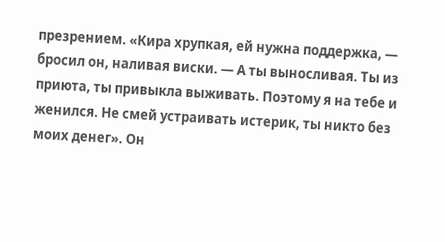презрением. «Кира хрупкая, ей нужна поддержка, — бросил он, наливая виски. — А ты выносливая. Ты из приюта, ты привыкла выживать. Поэтому я на тебе и женился. Не смей устраивать истерик, ты никто без моих денег». Он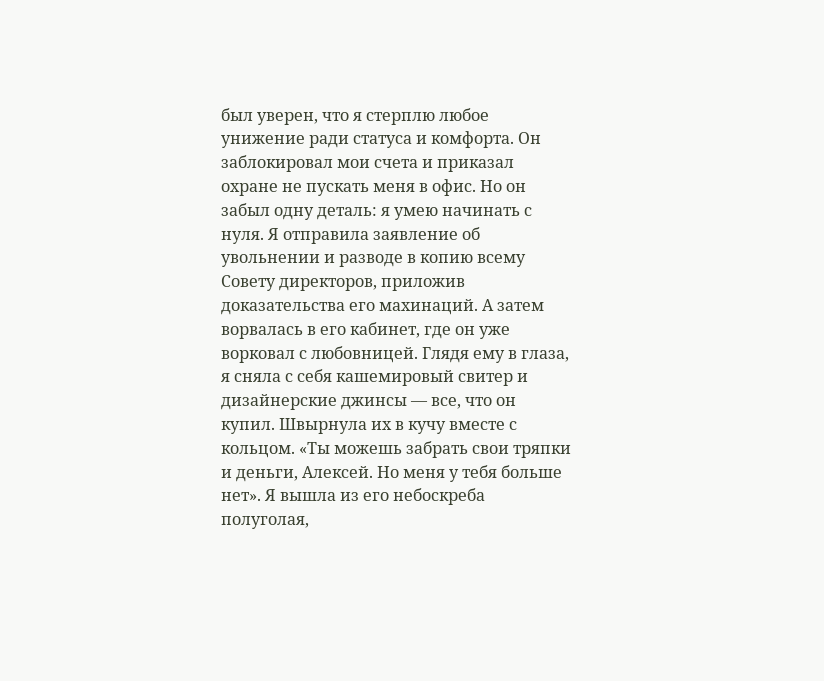был уверен, что я стерплю любое унижение ради статуса и комфорта. Он заблокировал мои счета и приказал охране не пускать меня в офис. Но он забыл одну деталь: я умею начинать с нуля. Я отправила заявление об увольнении и разводе в копию всему Совету директоров, приложив доказательства его махинаций. А затем ворвалась в его кабинет, где он уже ворковал с любовницей. Глядя ему в глаза, я сняла с себя кашемировый свитер и дизайнерские джинсы — все, что он купил. Швырнула их в кучу вместе с кольцом. «Ты можешь забрать свои тряпки и деньги, Алексей. Но меня у тебя больше нет». Я вышла из его небоскреба полуголая,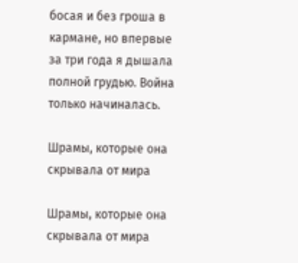босая и без гроша в кармане, но впервые за три года я дышала полной грудью. Война только начиналась.

Шрамы, которые она скрывала от мира

Шрамы, которые она скрывала от мира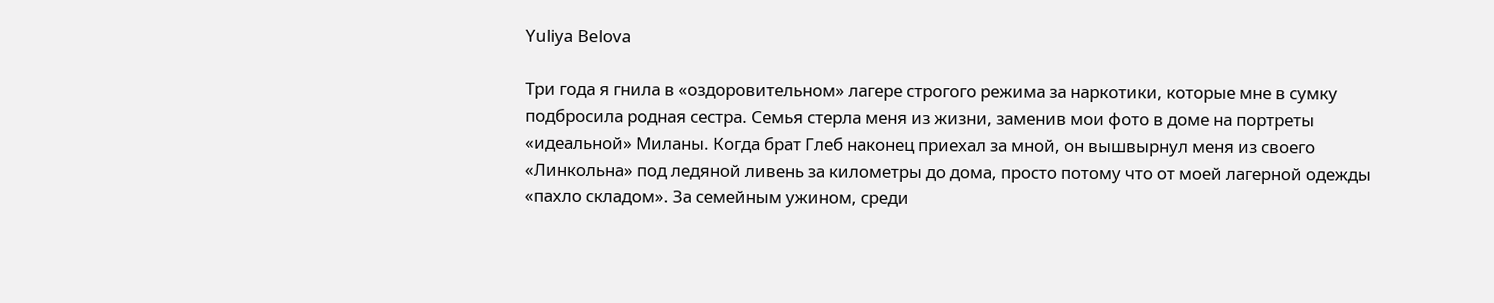Yuliya Belova

Три года я гнила в «оздоровительном» лагере строгого режима за наркотики, которые мне в сумку подбросила родная сестра. Семья стерла меня из жизни, заменив мои фото в доме на портреты «идеальной» Миланы. Когда брат Глеб наконец приехал за мной, он вышвырнул меня из своего «Линкольна» под ледяной ливень за километры до дома, просто потому что от моей лагерной одежды «пахло складом». За семейным ужином, среди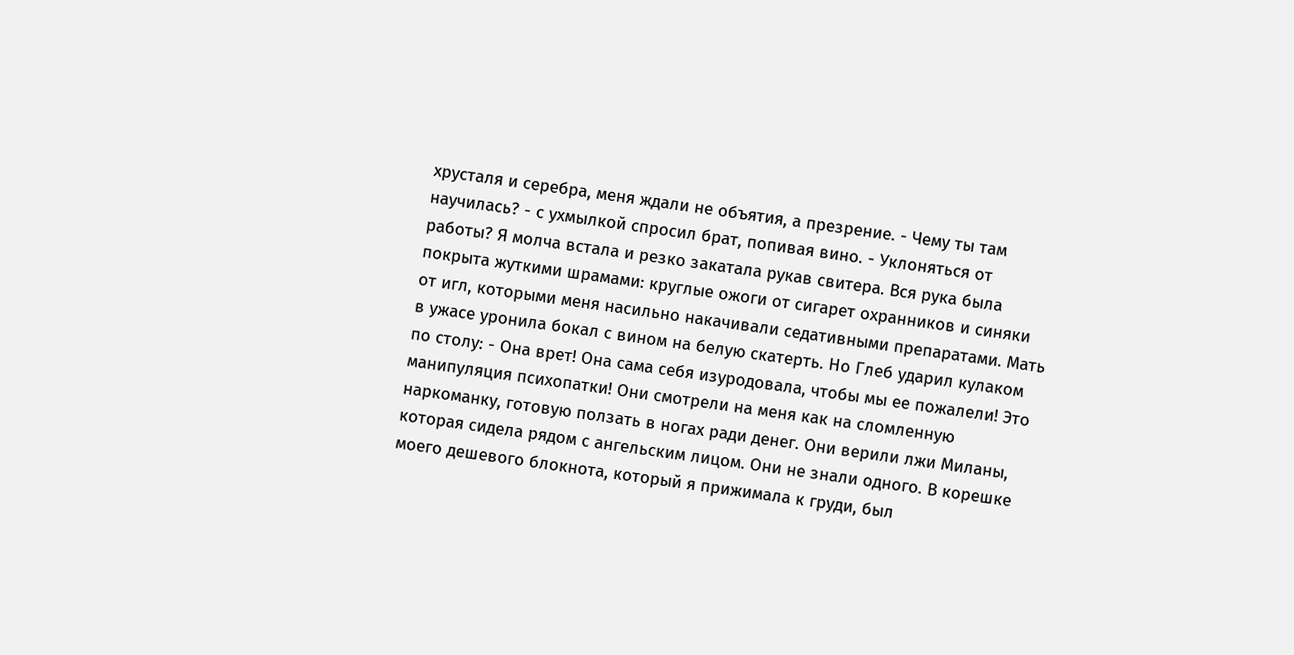хрусталя и серебра, меня ждали не объятия, а презрение. - Чему ты там научилась? - с ухмылкой спросил брат, попивая вино. - Уклоняться от работы? Я молча встала и резко закатала рукав свитера. Вся рука была покрыта жуткими шрамами: круглые ожоги от сигарет охранников и синяки от игл, которыми меня насильно накачивали седативными препаратами. Мать в ужасе уронила бокал с вином на белую скатерть. Но Глеб ударил кулаком по столу: - Она врет! Она сама себя изуродовала, чтобы мы ее пожалели! Это манипуляция психопатки! Они смотрели на меня как на сломленную наркоманку, готовую ползать в ногах ради денег. Они верили лжи Миланы, которая сидела рядом с ангельским лицом. Они не знали одного. В корешке моего дешевого блокнота, который я прижимала к груди, был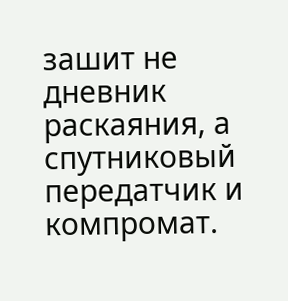зашит не дневник раскаяния, а спутниковый передатчик и компромат.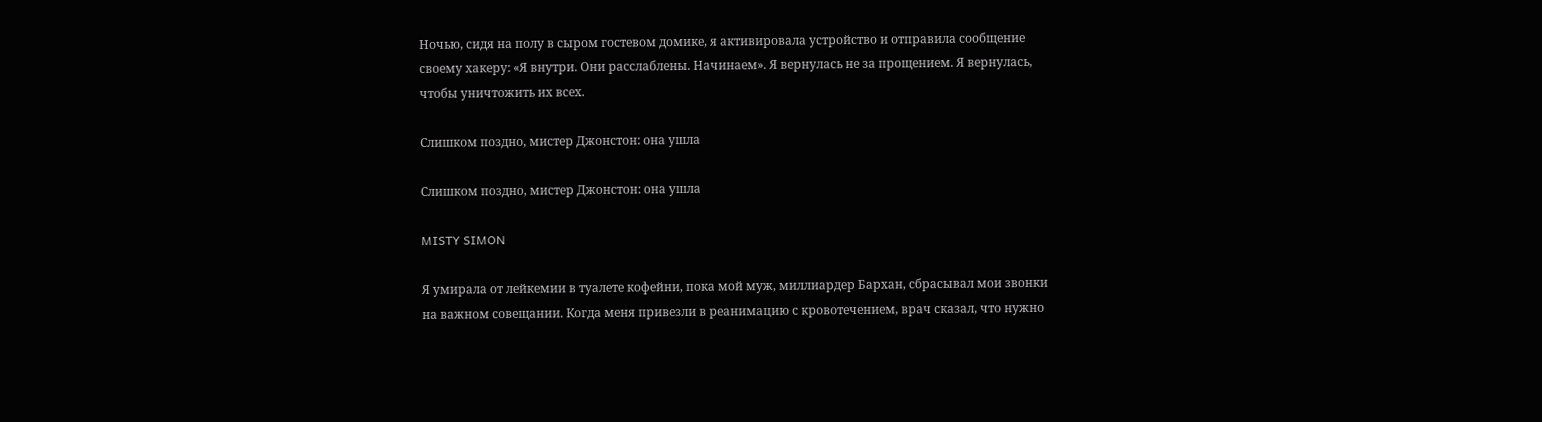Ночью, сидя на полу в сыром гостевом домике, я активировала устройство и отправила сообщение своему хакеру: «Я внутри. Они расслаблены. Начинаем». Я вернулась не за прощением. Я вернулась, чтобы уничтожить их всех.

Слишком поздно, мистер Джонстон: она ушла

Слишком поздно, мистер Джонстон: она ушла

MISTY SIMON

Я умирала от лейкемии в туалете кофейни, пока мой муж, миллиардер Бархан, сбрасывал мои звонки на важном совещании. Когда меня привезли в реанимацию с кровотечением, врач сказал, что нужно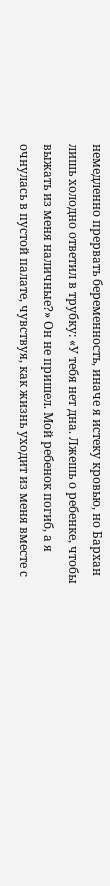немедленно прервать беременность, иначе я истеку кровью, но Бархан лишь холодно ответил в трубку: «У тебя нет дна. Лжешь о ребенке, чтобы выжать из меня наличные?» Он не пришел. Мой ребенок погиб, а я очнулась в пустой палате, чувствуя, как жизнь уходит из меня вместе с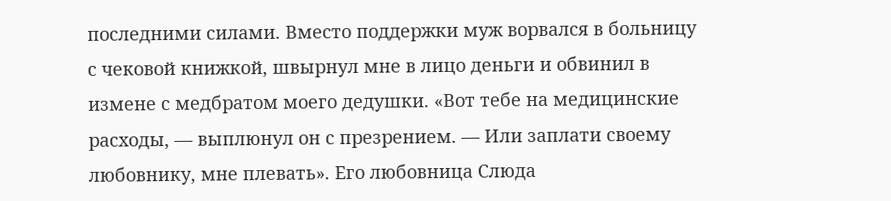последними силами. Вместо поддержки муж ворвался в больницу с чековой книжкой, швырнул мне в лицо деньги и обвинил в измене с медбратом моего дедушки. «Вот тебе на медицинские расходы, — выплюнул он с презрением. — Или заплати своему любовнику, мне плевать». Его любовница Слюда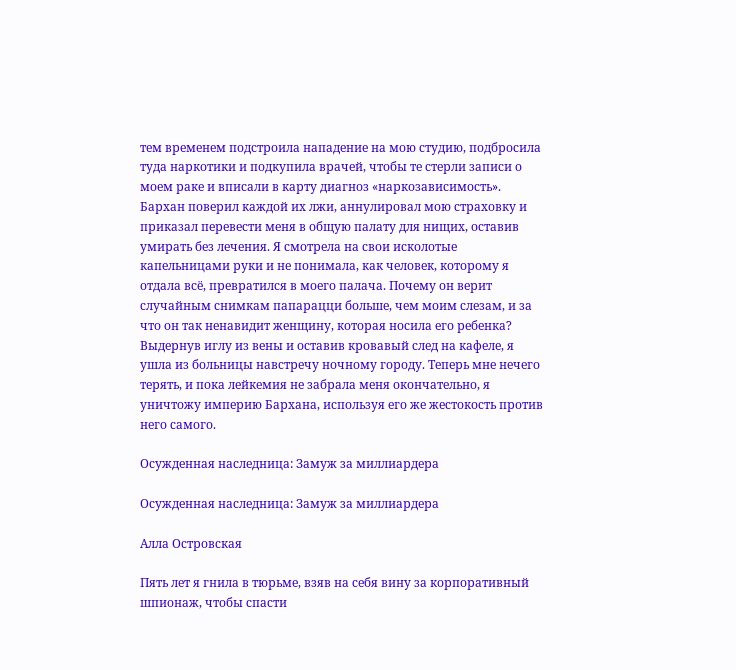тем временем подстроила нападение на мою студию, подбросила туда наркотики и подкупила врачей, чтобы те стерли записи о моем раке и вписали в карту диагноз «наркозависимость». Бархан поверил каждой их лжи, аннулировал мою страховку и приказал перевести меня в общую палату для нищих, оставив умирать без лечения. Я смотрела на свои исколотые капельницами руки и не понимала, как человек, которому я отдала всё, превратился в моего палача. Почему он верит случайным снимкам папарацци больше, чем моим слезам, и за что он так ненавидит женщину, которая носила его ребенка? Выдернув иглу из вены и оставив кровавый след на кафеле, я ушла из больницы навстречу ночному городу. Теперь мне нечего терять, и пока лейкемия не забрала меня окончательно, я уничтожу империю Бархана, используя его же жестокость против него самого.

Осужденная наследница: Замуж за миллиардера

Осужденная наследница: Замуж за миллиардера

Алла Островская

Пять лет я гнила в тюрьме, взяв на себя вину за корпоративный шпионаж, чтобы спасти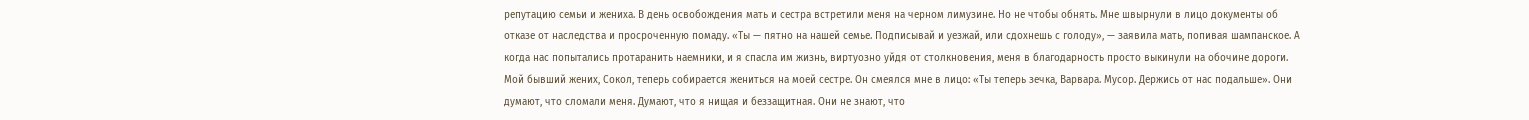репутацию семьи и жениха. В день освобождения мать и сестра встретили меня на черном лимузине. Но не чтобы обнять. Мне швырнули в лицо документы об отказе от наследства и просроченную помаду. «Ты — пятно на нашей семье. Подписывай и уезжай, или сдохнешь с голоду», — заявила мать, попивая шампанское. А когда нас попытались протаранить наемники, и я спасла им жизнь, виртуозно уйдя от столкновения, меня в благодарность просто выкинули на обочине дороги. Мой бывший жених, Сокол, теперь собирается жениться на моей сестре. Он смеялся мне в лицо: «Ты теперь зечка, Варвара. Мусор. Держись от нас подальше». Они думают, что сломали меня. Думают, что я нищая и беззащитная. Они не знают, что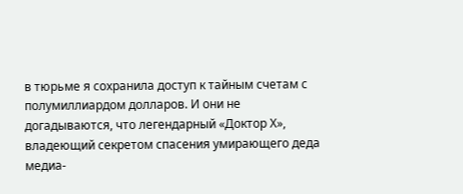в тюрьме я сохранила доступ к тайным счетам с полумиллиардом долларов. И они не догадываются, что легендарный «Доктор Х», владеющий секретом спасения умирающего деда медиа-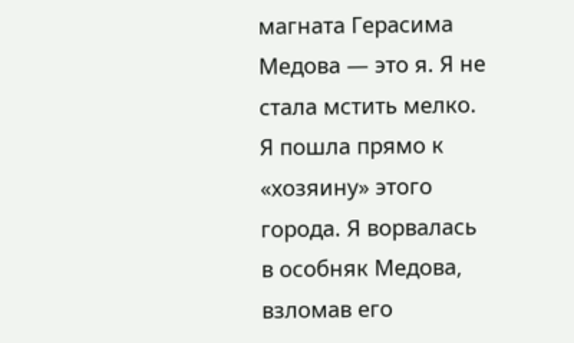магната Герасима Медова — это я. Я не стала мстить мелко. Я пошла прямо к «хозяину» этого города. Я ворвалась в особняк Медова, взломав его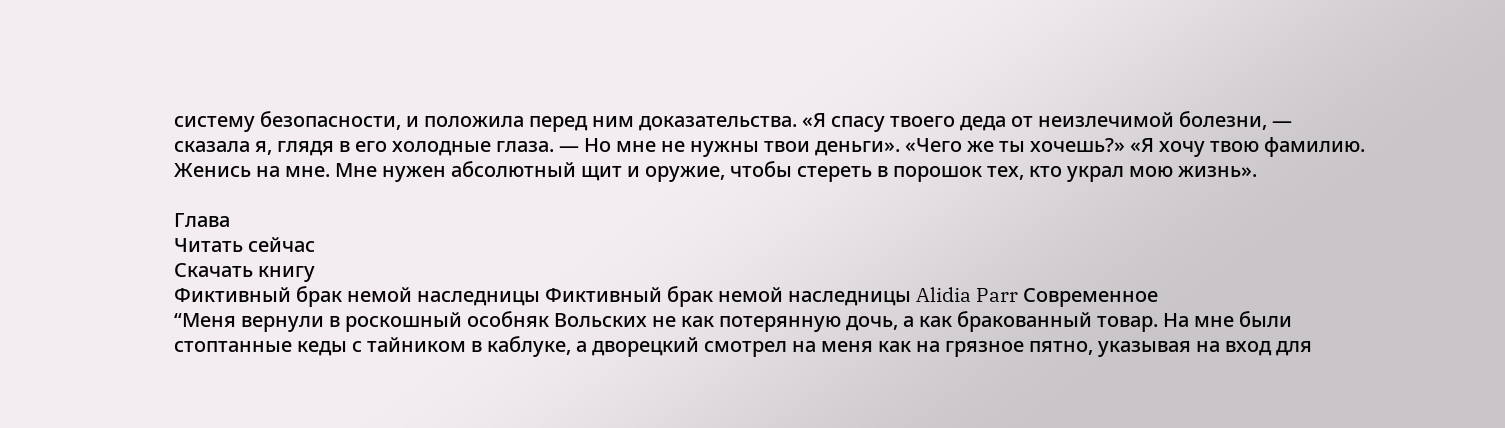систему безопасности, и положила перед ним доказательства. «Я спасу твоего деда от неизлечимой болезни, — сказала я, глядя в его холодные глаза. — Но мне не нужны твои деньги». «Чего же ты хочешь?» «Я хочу твою фамилию. Женись на мне. Мне нужен абсолютный щит и оружие, чтобы стереть в порошок тех, кто украл мою жизнь».

Глава
Читать сейчас
Скачать книгу
Фиктивный брак немой наследницы Фиктивный брак немой наследницы Alidia Parr Современное
“Меня вернули в роскошный особняк Вольских не как потерянную дочь, а как бракованный товар. На мне были стоптанные кеды с тайником в каблуке, а дворецкий смотрел на меня как на грязное пятно, указывая на вход для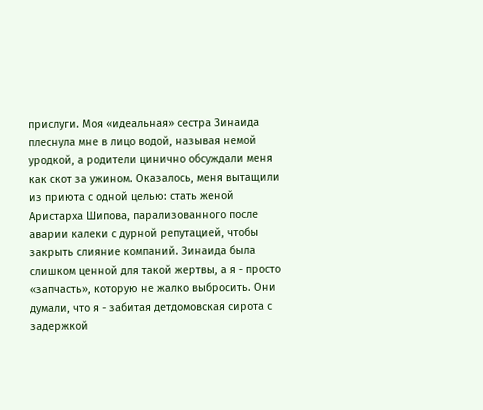прислуги. Моя «идеальная» сестра Зинаида плеснула мне в лицо водой, называя немой уродкой, а родители цинично обсуждали меня как скот за ужином. Оказалось, меня вытащили из приюта с одной целью: стать женой Аристарха Шипова, парализованного после аварии калеки с дурной репутацией, чтобы закрыть слияние компаний. Зинаида была слишком ценной для такой жертвы, а я - просто «запчасть», которую не жалко выбросить. Они думали, что я - забитая детдомовская сирота с задержкой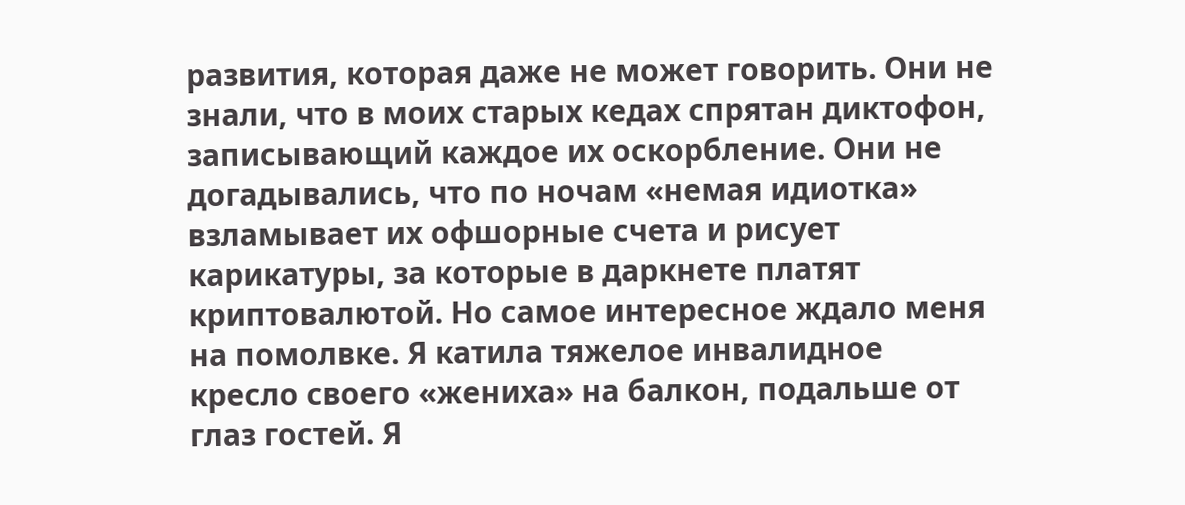развития, которая даже не может говорить. Они не знали, что в моих старых кедах спрятан диктофон, записывающий каждое их оскорбление. Они не догадывались, что по ночам «немая идиотка» взламывает их офшорные счета и рисует карикатуры, за которые в даркнете платят криптовалютой. Но самое интересное ждало меня на помолвке. Я катила тяжелое инвалидное кресло своего «жениха» на балкон, подальше от глаз гостей. Я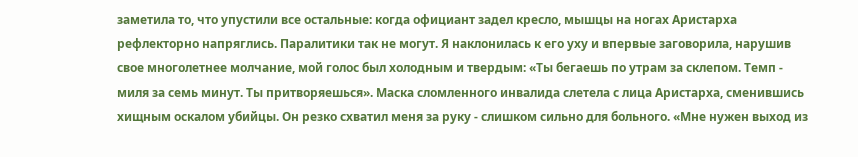заметила то, что упустили все остальные: когда официант задел кресло, мышцы на ногах Аристарха рефлекторно напряглись. Паралитики так не могут. Я наклонилась к его уху и впервые заговорила, нарушив свое многолетнее молчание, мой голос был холодным и твердым: «Ты бегаешь по утрам за склепом. Темп - миля за семь минут. Ты притворяешься». Маска сломленного инвалида слетела с лица Аристарха, сменившись хищным оскалом убийцы. Он резко схватил меня за руку - слишком сильно для больного. «Мне нужен выход из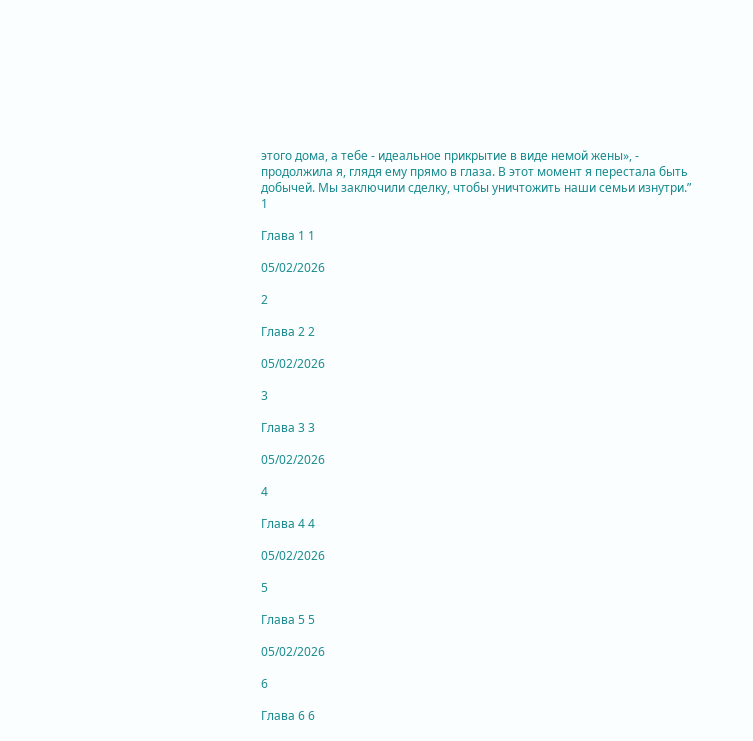этого дома, а тебе - идеальное прикрытие в виде немой жены», - продолжила я, глядя ему прямо в глаза. В этот момент я перестала быть добычей. Мы заключили сделку, чтобы уничтожить наши семьи изнутри.”
1

Глава 1 1

05/02/2026

2

Глава 2 2

05/02/2026

3

Глава 3 3

05/02/2026

4

Глава 4 4

05/02/2026

5

Глава 5 5

05/02/2026

6

Глава 6 6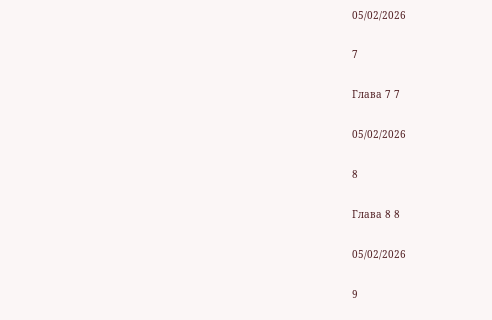05/02/2026

7

Глава 7 7

05/02/2026

8

Глава 8 8

05/02/2026

9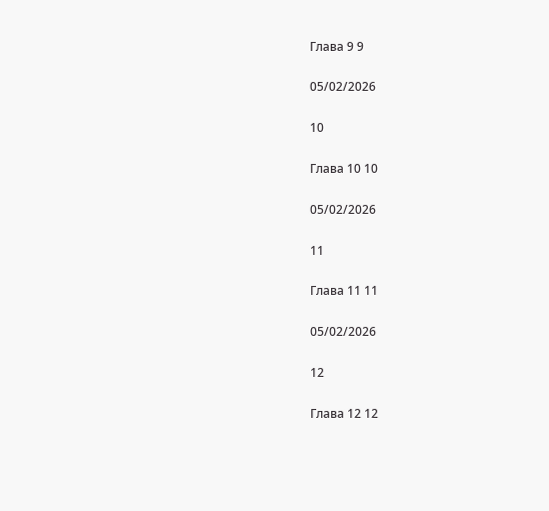Глава 9 9

05/02/2026

10

Глава 10 10

05/02/2026

11

Глава 11 11

05/02/2026

12

Глава 12 12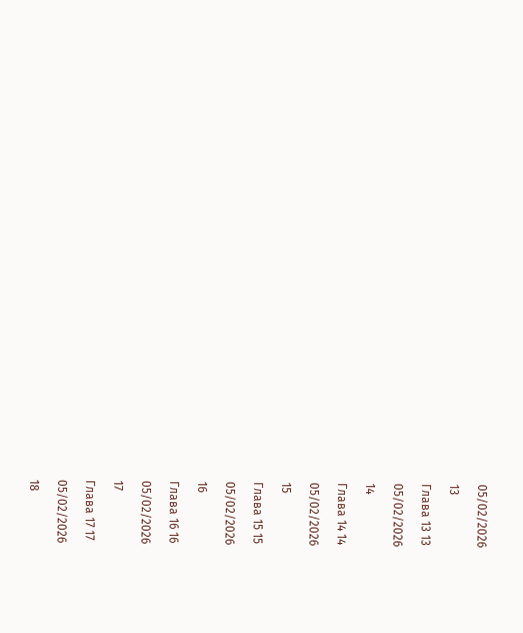05/02/2026

13

Глава 13 13

05/02/2026

14

Глава 14 14

05/02/2026

15

Глава 15 15

05/02/2026

16

Глава 16 16

05/02/2026

17

Глава 17 17

05/02/2026

18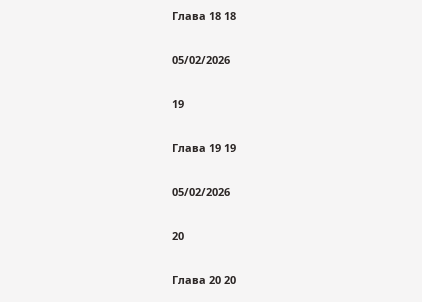Глава 18 18

05/02/2026

19

Глава 19 19

05/02/2026

20

Глава 20 20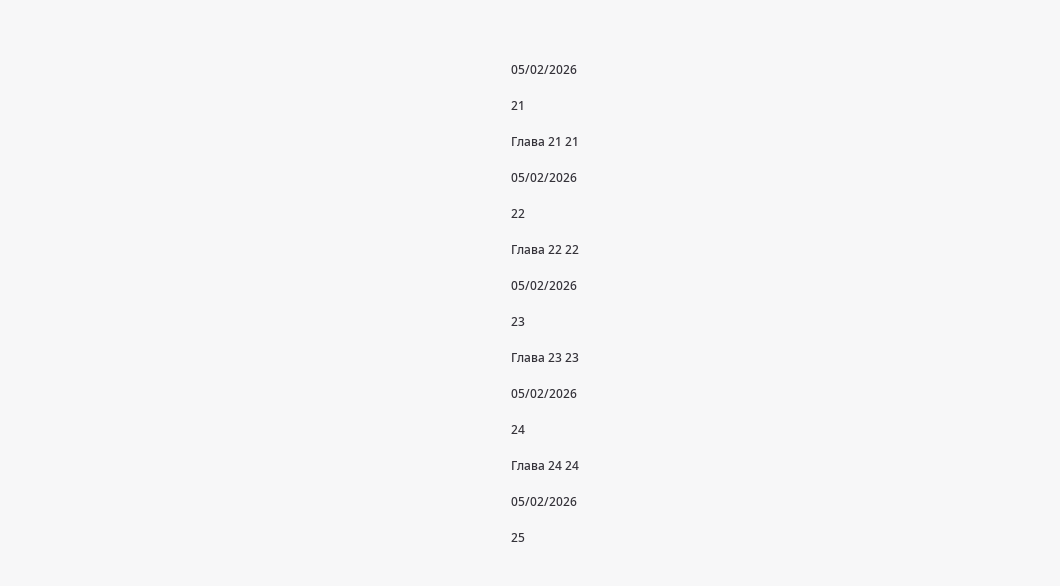05/02/2026

21

Глава 21 21

05/02/2026

22

Глава 22 22

05/02/2026

23

Глава 23 23

05/02/2026

24

Глава 24 24

05/02/2026

25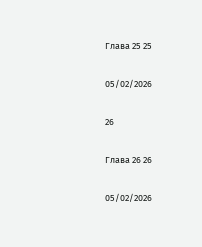Глава 25 25

05/02/2026

26

Глава 26 26

05/02/2026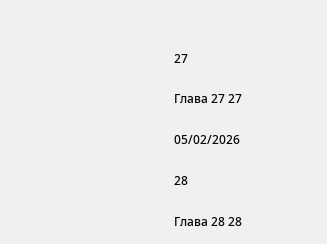27

Глава 27 27

05/02/2026

28

Глава 28 28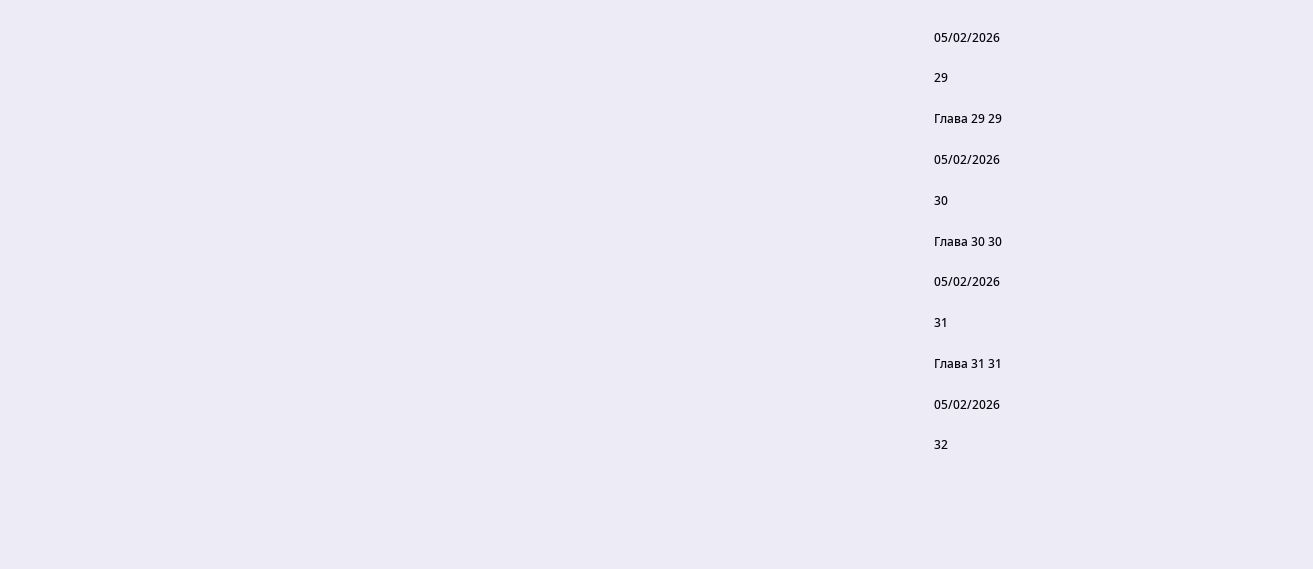05/02/2026

29

Глава 29 29

05/02/2026

30

Глава 30 30

05/02/2026

31

Глава 31 31

05/02/2026

32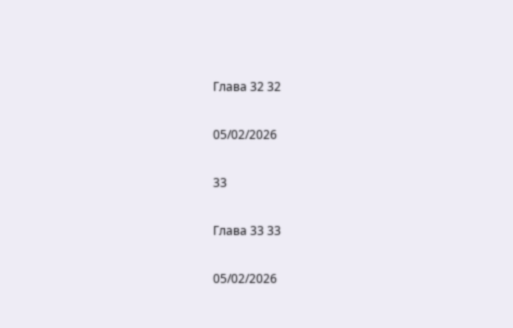Глава 32 32

05/02/2026

33

Глава 33 33

05/02/2026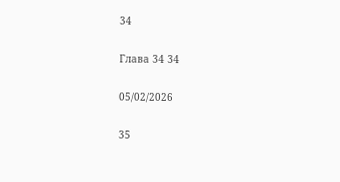34

Глава 34 34

05/02/2026

35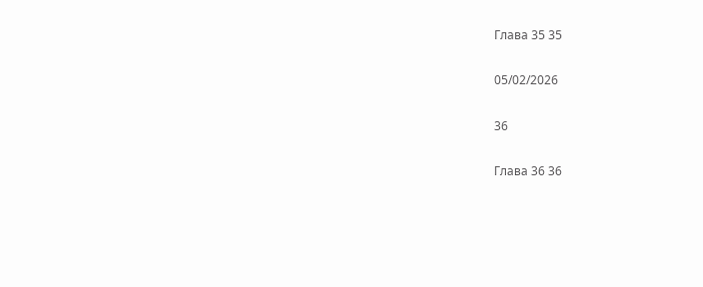Глава 35 35

05/02/2026

36

Глава 36 36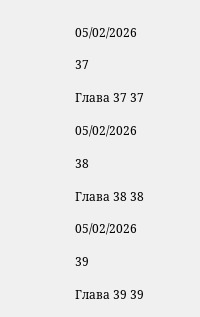05/02/2026

37

Глава 37 37

05/02/2026

38

Глава 38 38

05/02/2026

39

Глава 39 39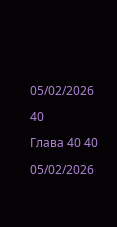05/02/2026

40

Глава 40 40

05/02/2026